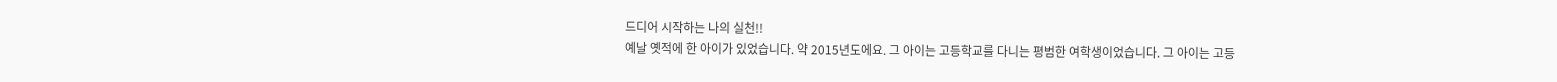드디어 시작하는 나의 실천!!
예날 옛적에 한 아이가 있었습니다. 약 2015년도에요. 그 아이는 고등학교를 다니는 평범한 여학생이었습니다. 그 아이는 고등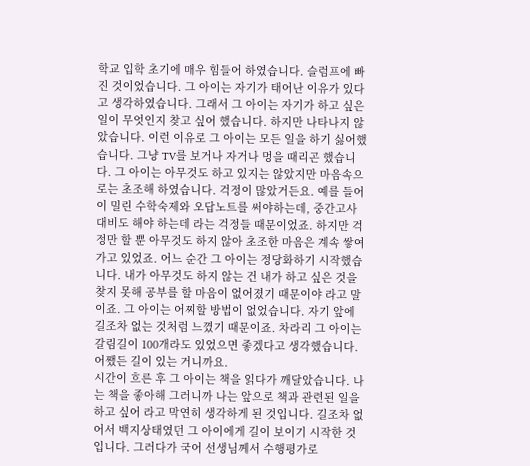학교 입학 초기에 매우 힘들어 하였습니다. 슬럼프에 빠진 것이었습니다. 그 아이는 자기가 태어난 이유가 있다고 생각하였습니다. 그래서 그 아이는 자기가 하고 싶은 일이 무엇인지 찾고 싶어 했습니다. 하지만 나타나지 않았습니다. 이런 이유로 그 아이는 모든 일을 하기 싫어했습니다. 그냥 TV를 보거나 자거나 멍을 때리곤 했습니다. 그 아이는 아무것도 하고 있지는 않았지만 마음속으로는 초조해 하였습니다. 걱정이 많았거든요. 예를 들어 이 밀린 수학숙제와 오답노트를 써야하는데, 중간고사 대비도 해야 하는데 라는 걱정들 때문이었죠. 하지만 걱정만 할 뿐 아무것도 하지 않아 초조한 마음은 계속 쌓여가고 있었죠. 어느 순간 그 아이는 정당화하기 시작했습니다. 내가 아무것도 하지 않는 건 내가 하고 싶은 것을 찾지 못해 공부를 할 마음이 없어졌기 때문이야 라고 말이죠. 그 아이는 어찌할 방법이 없었습니다. 자기 앞에 길조차 없는 것처럼 느꼈기 때문이죠. 차라리 그 아이는 갈림길이 100개라도 있었으면 좋겠다고 생각했습니다. 어쨌든 길이 있는 거니까요.
시간이 흐른 후 그 아이는 책을 읽다가 깨달았습니다. 나는 책을 좋아해 그러니까 나는 앞으로 책과 관련된 일을 하고 싶어 라고 막연히 생각하게 된 것입니다. 길조차 없어서 백지상태였던 그 아이에게 길이 보이기 시작한 것입니다. 그러다가 국어 선생님께서 수행평가로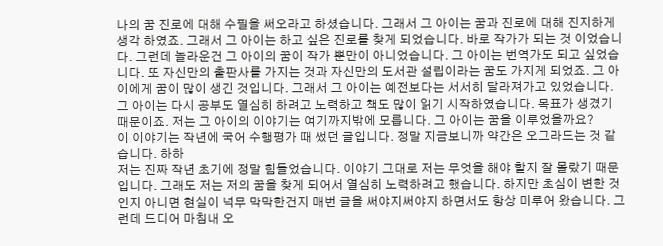나의 꿈 진로에 대해 수필을 써오라고 하셨습니다. 그래서 그 아이는 꿈과 진로에 대해 진지하게 생각 하였죠. 그래서 그 아이는 하고 싶은 진로를 찾게 되었습니다. 바로 작가가 되는 것 이었습니다. 그런데 놀라운건 그 아이의 꿈이 작가 뿐만이 아니었습니다. 그 아이는 번역가도 되고 싶었습니다. 또 자신만의 출판사를 가지는 것과 자신만의 도서관 설립이라는 꿈도 가지게 되었죠. 그 아이에게 꿈이 많이 생긴 것입니다. 그래서 그 아이는 예전보다는 서서히 달라져가고 있었습니다. 그 아이는 다시 공부도 열심히 하려고 노력하고 책도 많이 읽기 시작하였습니다. 목표가 생겼기 때문이죠. 저는 그 아이의 이야기는 여기까지밖에 모릅니다. 그 아이는 꿈을 이루었을까요?
이 이야기는 작년에 국어 수행평가 때 썼던 글입니다. 정말 지금보니까 약간은 오그라드는 것 같습니다. 하하
저는 진짜 작년 초기에 정말 힘들었습니다. 이야기 그대로 저는 무엇을 해야 할지 잘 몰랐기 때문입니다. 그래도 저는 저의 꿈을 찾게 되어서 열심히 노력하려고 했습니다. 하지만 초심이 변한 것인지 아니면 현실이 넉무 막막한건지 매번 글을 써야지써야지 하면서도 항상 미루어 왔습니다. 그런데 드디어 마침내 오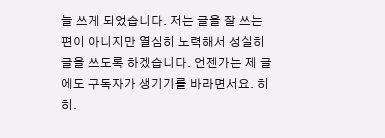늘 쓰게 되었습니다. 저는 글을 잘 쓰는 편이 아니지만 열심히 노력해서 성실히 글을 쓰도록 하겠습니다. 언젠가는 제 글에도 구독자가 생기기를 바라면서요. 히히.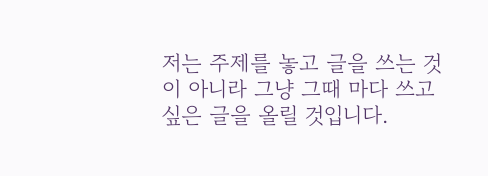저는 주제를 놓고 글을 쓰는 것이 아니라 그냥 그때 마다 쓰고 싶은 글을 올릴 것입니다.